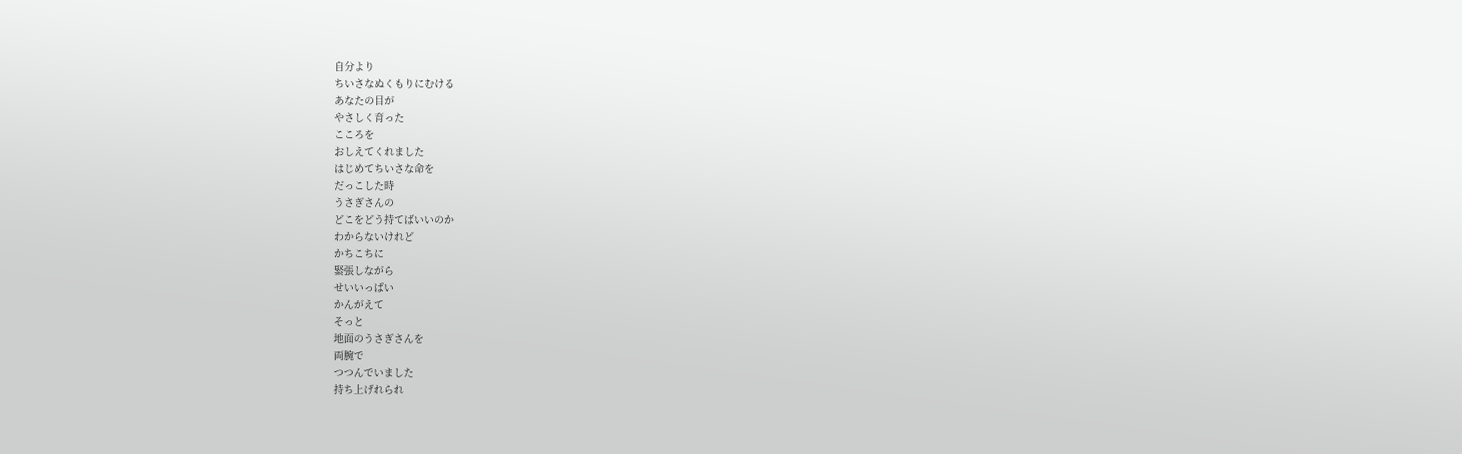自分より
ちいさなぬくもりにむける
あなたの目が
やさしく育った
こころを
おしえてくれました
はじめてちいさな命を
だっこした時
うさぎさんの
どこをどう持てばいいのか
わからないけれど
かちこちに
緊張しながら
せいいっぱい
かんがえて
そっと
地面のうさぎさんを
両腕で
つつんでいました
持ち上げれられ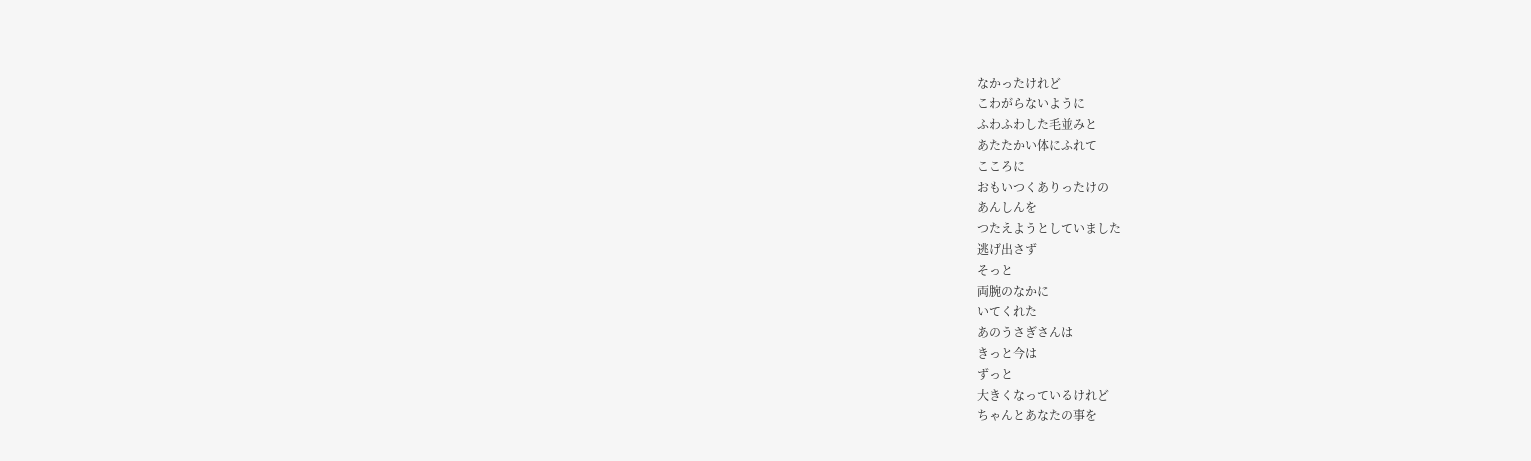なかったけれど
こわがらないように
ふわふわした毛並みと
あたたかい体にふれて
こころに
おもいつくありったけの
あんしんを
つたえようとしていました
逃げ出さず
そっと
両腕のなかに
いてくれた
あのうさぎさんは
きっと今は
ずっと
大きくなっているけれど
ちゃんとあなたの事を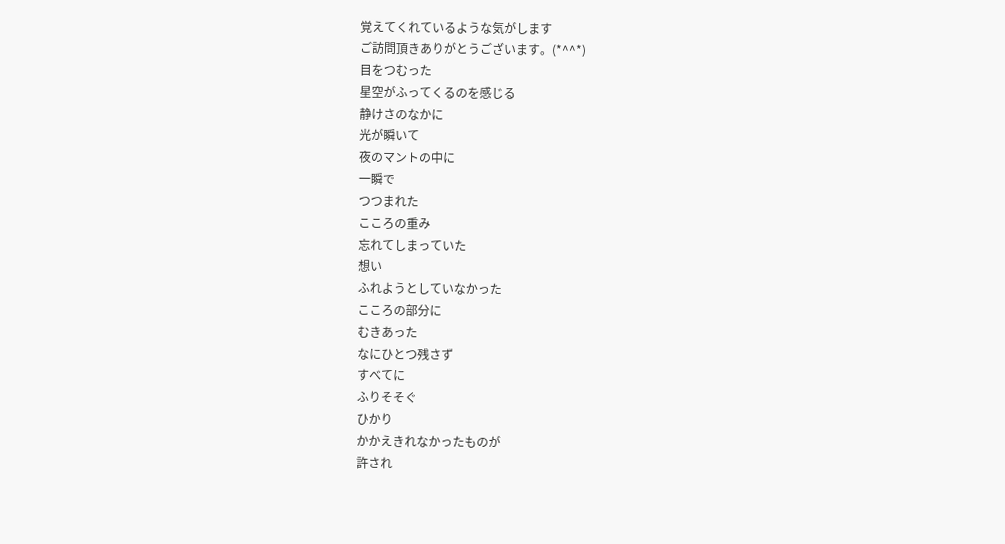覚えてくれているような気がします
ご訪問頂きありがとうございます。(*^^*)
目をつむった
星空がふってくるのを感じる
静けさのなかに
光が瞬いて
夜のマントの中に
一瞬で
つつまれた
こころの重み
忘れてしまっていた
想い
ふれようとしていなかった
こころの部分に
むきあった
なにひとつ残さず
すべてに
ふりそそぐ
ひかり
かかえきれなかったものが
許され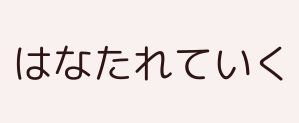はなたれていく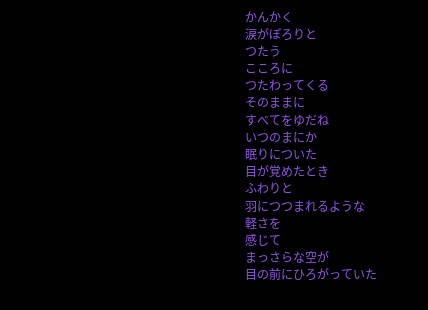かんかく
涙がぽろりと
つたう
こころに
つたわってくる
そのままに
すべてをゆだね
いつのまにか
眠りについた
目が覚めたとき
ふわりと
羽につつまれるような
軽さを
感じて
まっさらな空が
目の前にひろがっていた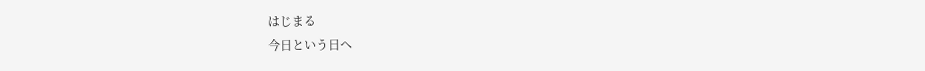はじまる
今日という日へ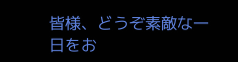皆様、どうぞ素敵な一日をお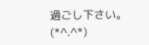過ごし下さい。
(*^.^*)